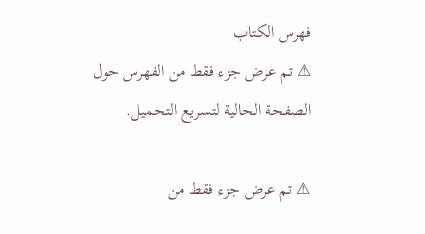فهرس الكتاب
⚠ تم عرض جزء فقط من الفهرس حول الصفحة الحالية لتسريع التحميل.

⚠ تم عرض جزء فقط من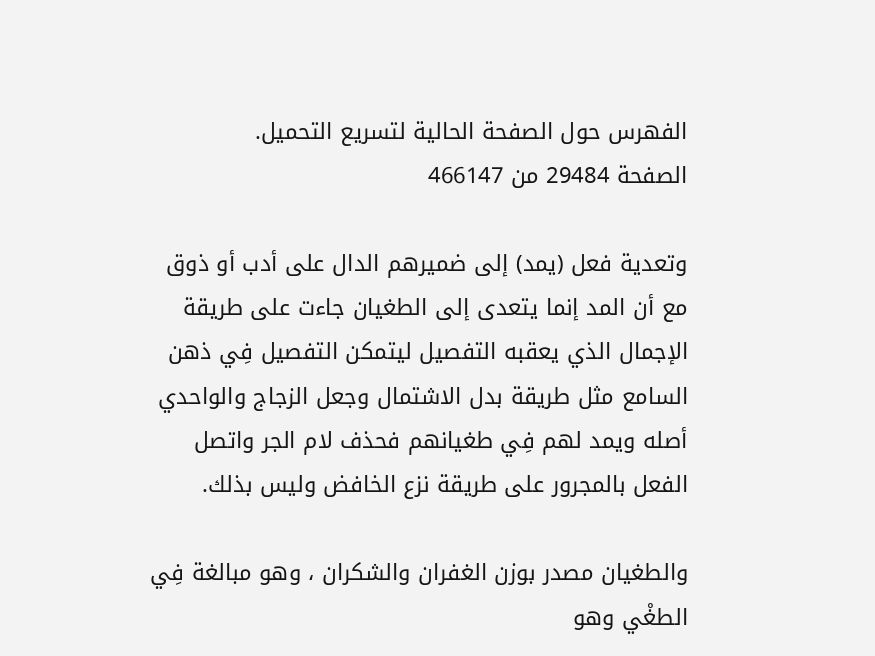الفهرس حول الصفحة الحالية لتسريع التحميل.
الصفحة 29484 من 466147

وتعدية فعل (يمد) إلى ضميرهم الدال على أدب أو ذوق مع أن المد إنما يتعدى إلى الطغيان جاءت على طريقة الإجمال الذي يعقبه التفصيل ليتمكن التفصيل فِي ذهن السامع مثل طريقة بدل الاشتمال وجعل الزجاج والواحدي أصله ويمد لهم فِي طغيانهم فحذف لام الجر واتصل الفعل بالمجرور على طريقة نزع الخافض وليس بذلك.

والطغيان مصدر بوزن الغفران والشكران ، وهو مبالغة فِي الطغْي وهو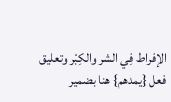الإفراط فِي الشر والكِبْر وتعليق فعل {يمدهم} هنا بضمير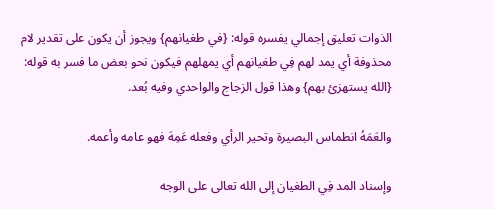الذوات تعليق إجمالي يفسره قوله: {في طغيانهم} ويجوز أن يكون على تقدير لام محذوفة أي يمد لهم فِي طغيانهم أي يمهلهم فيكون نحو بعض ما فسر به قوله: {الله يستهزئ بهم} وهذا قول الزجاج والواحدي وفيه بُعد.

والعَمَهُ انطماس البصيرة وتحير الرأي وفعله عَمِهَ فهو عامه وأعمه.

وإسناد المد فِي الطغيان إلى الله تعالى على الوجه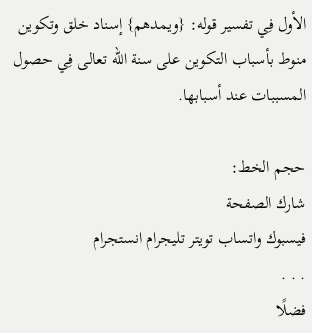الأول فِي تفسير قوله: {ويمدهم} إسناد خلق وتكوين منوط بأسباب التكوين على سنة الله تعالى فِي حصول المسببات عند أسبابها.

حجم الخط:
شارك الصفحة
فيسبوك واتساب تويتر تليجرام انستجرام
. . .
فضلًا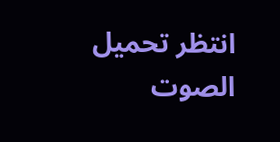انتظر تحميل الصوت